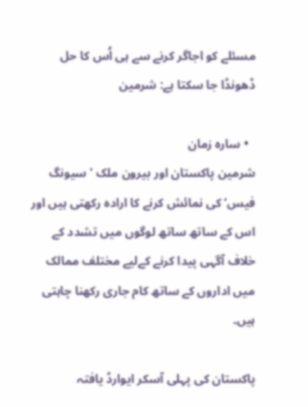مسئلے کو اجاگر کرنے سے ہی اُس کا حل ڈھونڈا جا سکتا ہے: شرمین

  • سارہ زمان
شرمین پاکستان اور بیرون ملک ’سیونگ فیس‘ کی نمائش کرنے کا ارادہ رکھتی ہیں اور اس کے ساتھ ساتھ لوگوں میں تشدد کے خلاف آگہی پیدا کرنے کےلیے مختلف ممالک میں اداروں کے ساتھ کام جاری رکھنا چاہتی ہیں۔

پاکستان کی پہلی آسکر ایوارڈ یافتہ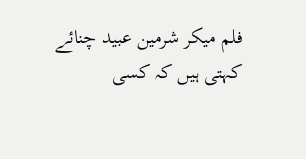فلم میکر شرمین عبید چنائے کہتی ہیں کہ کسی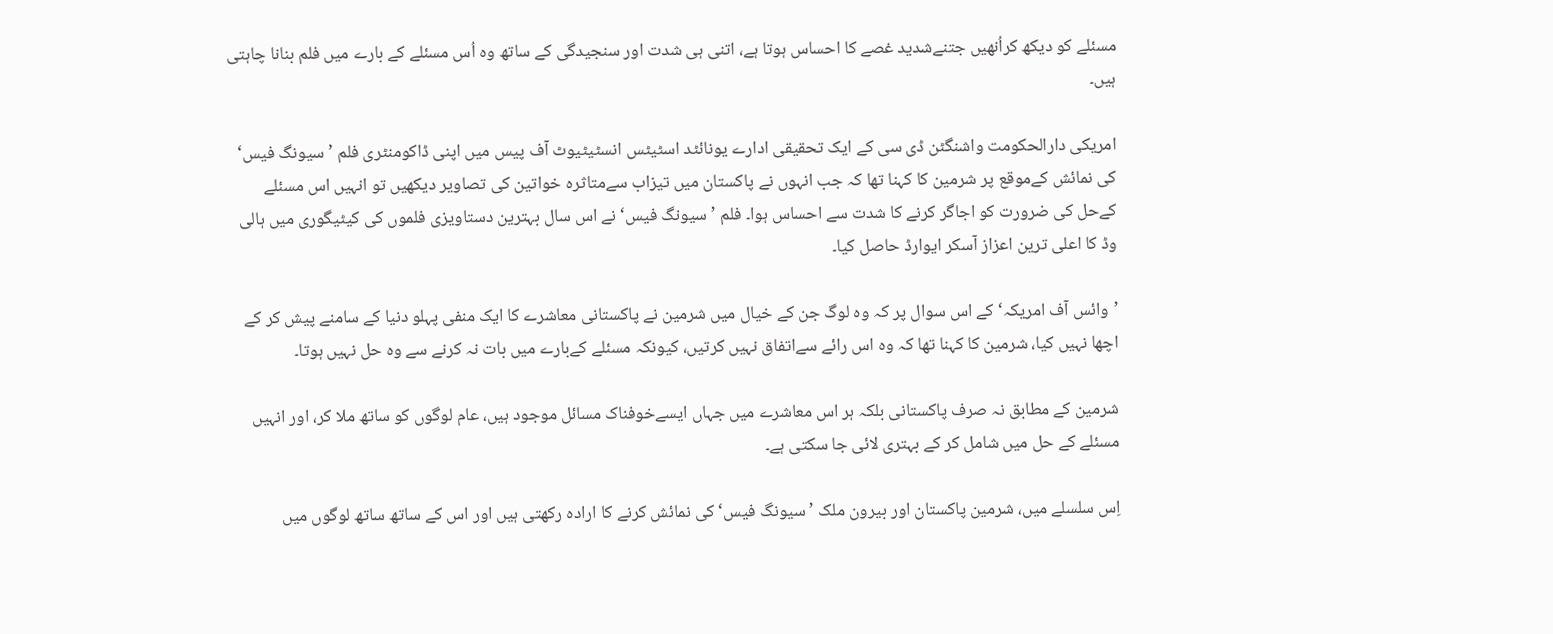مسئلے کو دیکھ کراُنھیں جتنےشدید غصے کا احساس ہوتا ہے، اتنی ہی شدت اور سنجیدگی کے ساتھ وہ اُس مسئلے کے بارے میں فلم بنانا چاہتی ہیں۔

امریکی دارالحکومت واشنگٹن ڈی سی کے ایک تحقیقی ادارے یونائٹد اسٹیٹس انسٹیٹیوٹ آف پیس میں اپنی ڈاکومنٹری فلم ’سیونگ فیس‘ کی نمائش کےموقع پر شرمین کا کہنا تھا کہ جب انہوں نے پاکستان میں تیزاب سےمتاثرہ خواتین کی تصاویر دیکھیں تو انہیں اس مسئلے کےحل کی ضرورت کو اجاگر کرنے کا شدت سے احساس ہوا۔ فلم ’سیونگ فیس‘ نے اس سال بہترین دستاویزی فلموں کی کیٹیگوری میں ہالی وڈ کا اعلی ترین اعزاز آسکر ایوارڈ حاصل کیا۔

’وائس آف امریکہ‘ کے اس سوال پر کہ وہ لوگ جن کے خیال میں شرمین نے پاکستانی معاشرے کا ایک منفی پہلو دنیا کے سامنے پیش کر کے اچھا نہیں کیا، شرمین کا کہنا تھا کہ وہ اس رائے سےاتفاق نہیں کرتیں، کیونکہ مسئلے کےبارے میں بات نہ کرنے سے وہ حل نہیں ہوتا۔

شرمین کے مطابق نہ صرف پاکستانی بلکہ ہر اس معاشرے میں جہاں ایسےخوفناک مسائل موجود ہیں، عام لوگوں کو ساتھ ملا کر، اور انہیں مسئلے کے حل میں شامل کر کے بہتری لائی جا سکتی ہے۔

اِس سلسلے میں، شرمین پاکستان اور بیرون ملک ’سیونگ فیس‘ کی نمائش کرنے کا ارادہ رکھتی ہیں اور اس کے ساتھ ساتھ لوگوں میں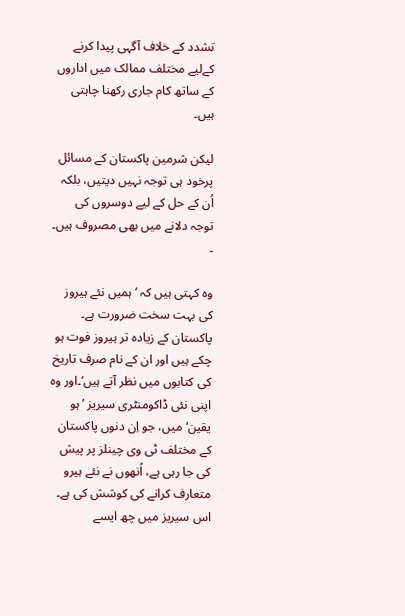تشدد کے خلاف آگہی پیدا کرنے کےلیے مختلف ممالک میں اداروں کے ساتھ کام جاری رکھنا چاہتی ہیں۔

لیکن شرمین پاکستان کے مسائل پرخود ہی توجہ نہیں دیتیں، بلکہ اُن کے حل کے لیے دوسروں کی توجہ دلانے میں بھی مصروف ہیں۔ ۔

وہ کہتی ہیں کہ ’ہمیں نئے ہیروز کی بہت سخت ضرورت ہے۔ پاکستان کے زیادہ تر ہیروز فوت ہو چکے ہیں اور ان کے نام صرف تاریخ کی کتابوں میں نظر آتے ہیں‘۔اور وہ اپنی نئی ڈاکومنٹری سیریز ’ہو یقین‘ میں، جو اِن دنوں پاکستان کے مختلف ٹی وی چینلز پر پیش کی جا رہی ہے، اُنھوں نے نئے ہیرو متعارف کرانے کی کوشش کی ہے۔ اس سیریز میں چھ ایسے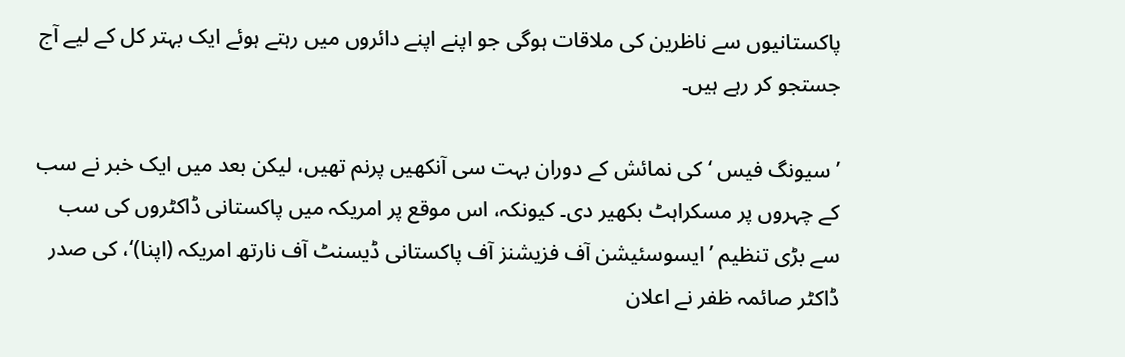پاکستانیوں سے ناظرین کی ملاقات ہوگی جو اپنے اپنے دائروں میں رہتے ہوئے ایک بہتر کل کے لیے آج جستجو کر رہے ہیں۔

’سیونگ فیس ‘ کی نمائش کے دوران بہت سی آنکھیں پرنم تھیں، لیکن بعد میں ایک خبر نے سب کے چہروں پر مسکراہٹ بکھیر دی۔ کیونکہ، اس موقع پر امریکہ میں پاکستانی ڈاکٹروں کی سب سے بڑی تنظیم ’ایسوسئیشن آف فزیشنز آف پاکستانی ڈیسنٹ آف نارتھ امریکہ (اپنا)‘، کی صدر ڈاکٹر صائمہ ظفر نے اعلان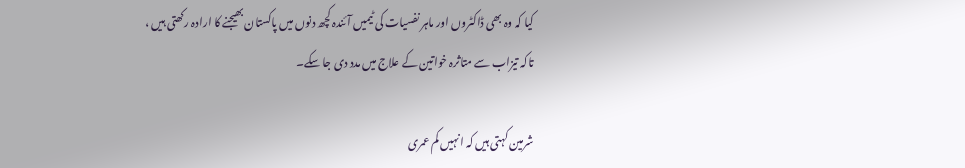کیا کہ وہ بھی ڈاکٹروں اور ماہر نفسیات کی ٹیمیں آئندہ کچھ دنوں میں پاکستان بھیجنے کا ارادہ رکھتی ہیں ، تاکہ تیزاب سے متاثرہ خواتین کے علاج میں مدد دی جا سکے۔

شرمین کہتی ہیں کہ انہیں کم عمری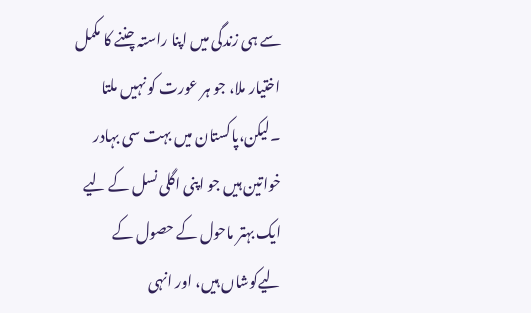سے ہی زندگی میں اپنا راستہ چننے کا مکمل اختیار ملا، جو ہر عورت کو نہیں ملتا ۔لیکن،پاکستان میں بہت سی بہادر خواتین ہیں جو اپنی اگلی نسل کے لیے ایک بہتر ماحول کے حصول کے لیےکوشاں ہیں، اور انہی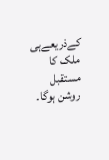کےذریعےہی ملک کا مستقبل روشن ہوگا۔